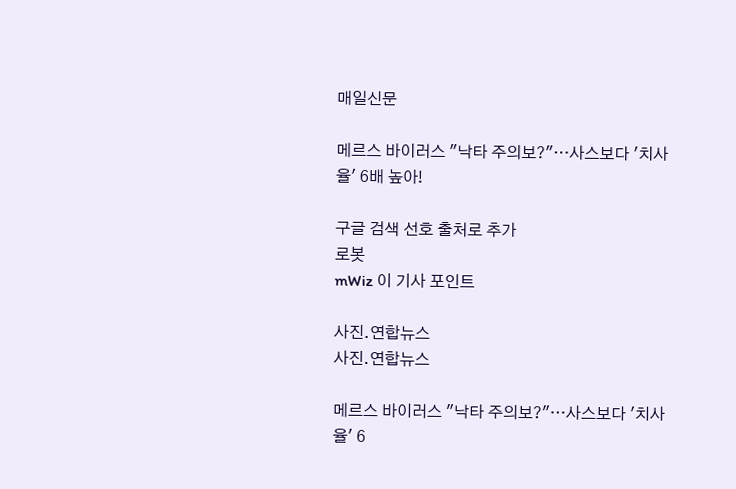매일신문

메르스 바이러스 "낙타 주의보?"…사스보다 '치사율' 6배 높아!

구글 검색 선호 출처로 추가
로봇
mWiz 이 기사 포인트

사진.연합뉴스
사진.연합뉴스

메르스 바이러스 "낙타 주의보?"…사스보다 '치사율' 6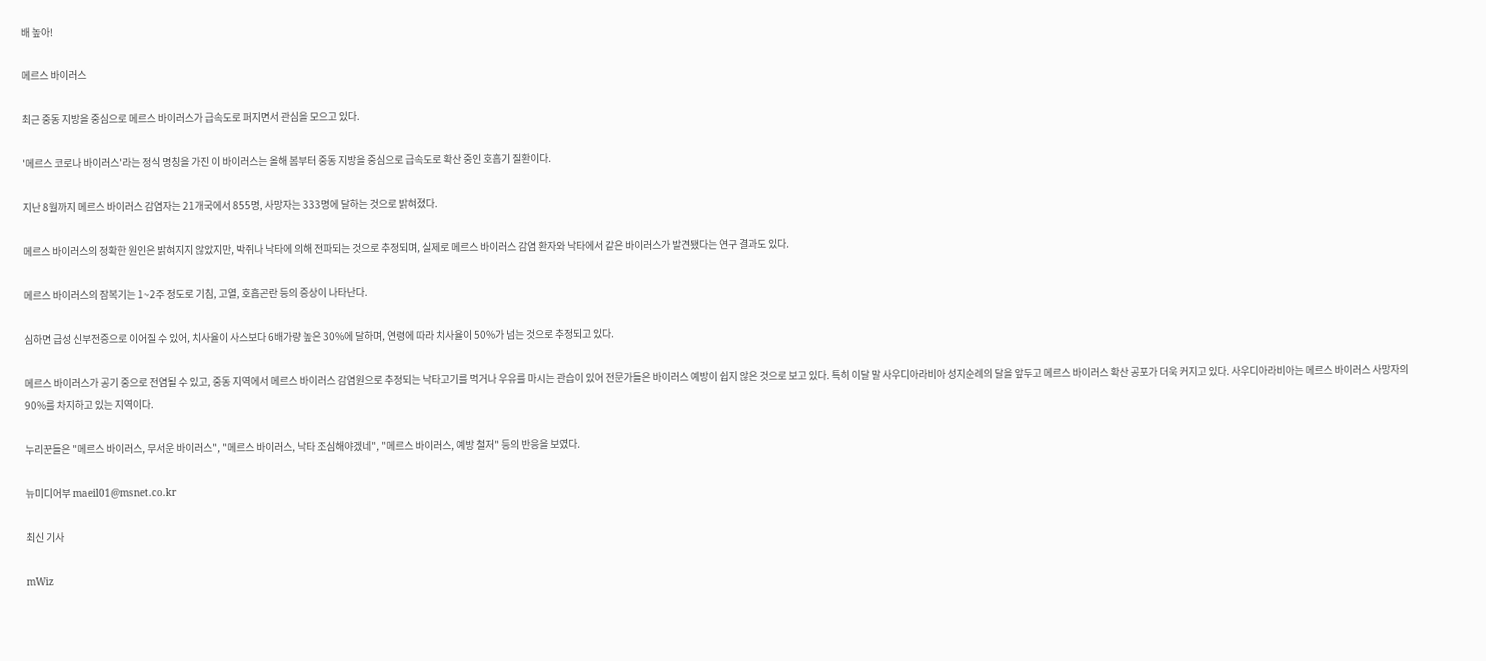배 높아!

메르스 바이러스

최근 중동 지방을 중심으로 메르스 바이러스가 급속도로 퍼지면서 관심을 모으고 있다.

'메르스 코로나 바이러스'라는 정식 명칭을 가진 이 바이러스는 올해 봄부터 중동 지방을 중심으로 급속도로 확산 중인 호흡기 질환이다.

지난 8월까지 메르스 바이러스 감염자는 21개국에서 855명, 사망자는 333명에 달하는 것으로 밝혀졌다.

메르스 바이러스의 정확한 원인은 밝혀지지 않았지만, 박쥐나 낙타에 의해 전파되는 것으로 추정되며, 실제로 메르스 바이러스 감염 환자와 낙타에서 같은 바이러스가 발견됐다는 연구 결과도 있다.

메르스 바이러스의 잠복기는 1~2주 정도로 기침, 고열, 호흡곤란 등의 증상이 나타난다.

심하면 급성 신부전증으로 이어질 수 있어, 치사율이 사스보다 6배가량 높은 30%에 달하며, 연령에 따라 치사율이 50%가 넘는 것으로 추정되고 있다.

메르스 바이러스가 공기 중으로 전염될 수 있고, 중동 지역에서 메르스 바이러스 감염원으로 추정되는 낙타고기를 먹거나 우유를 마시는 관습이 있어 전문가들은 바이러스 예방이 쉽지 않은 것으로 보고 있다. 특히 이달 말 사우디아라비아 성지순례의 달을 앞두고 메르스 바이러스 확산 공포가 더욱 커지고 있다. 사우디아라비아는 메르스 바이러스 사망자의 90%를 차지하고 있는 지역이다.

누리꾼들은 "메르스 바이러스, 무서운 바이러스", "메르스 바이러스, 낙타 조심해야겠네", "메르스 바이러스, 예방 철저" 등의 반응을 보였다.

뉴미디어부 maeil01@msnet.co.kr

최신 기사

mWiz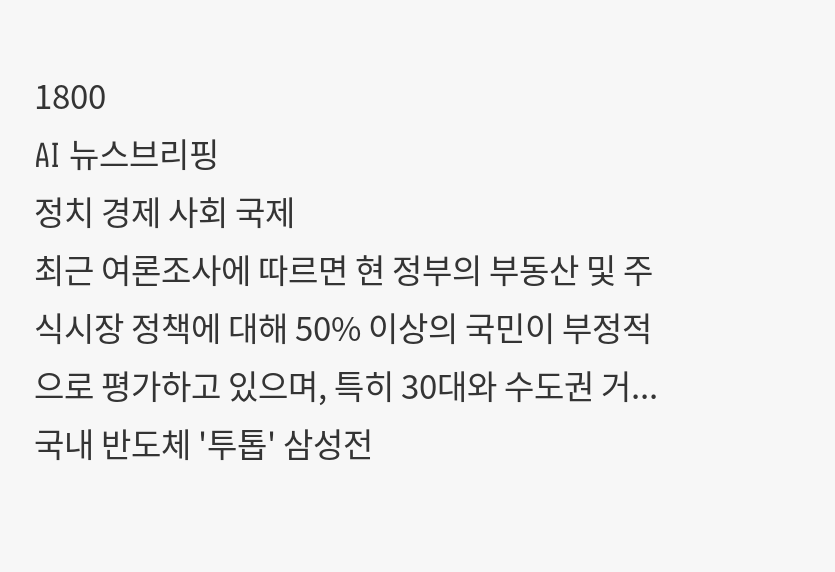1800
AI 뉴스브리핑
정치 경제 사회 국제
최근 여론조사에 따르면 현 정부의 부동산 및 주식시장 정책에 대해 50% 이상의 국민이 부정적으로 평가하고 있으며, 특히 30대와 수도권 거...
국내 반도체 '투톱' 삼성전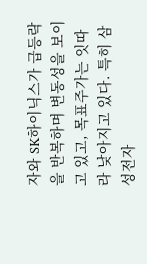자와 SK하이닉스가 급등락을 반복하며 변동성을 보이고 있고, 목표주가는 잇따라 낮아지고 있다. 특히 삼성전자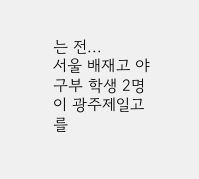는 전...
서울 배재고 야구부 학생 2명이 광주제일고를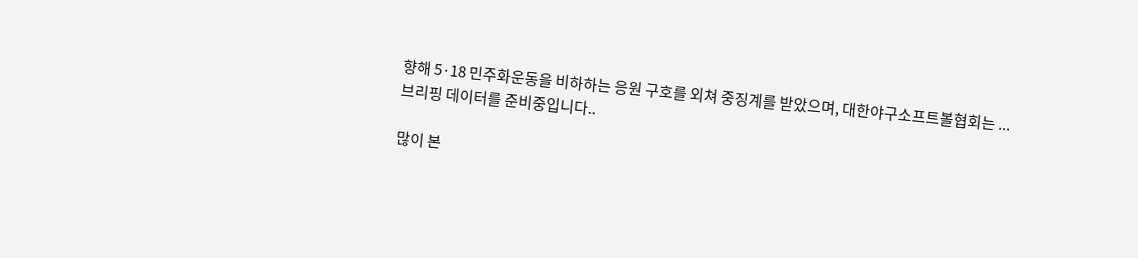향해 5·18 민주화운동을 비하하는 응원 구호를 외쳐 중징계를 받았으며, 대한야구소프트볼협회는 ...
브리핑 데이터를 준비중입니다..

많이 본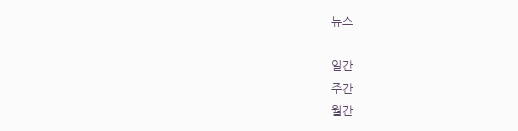뉴스

일간
주간
월간